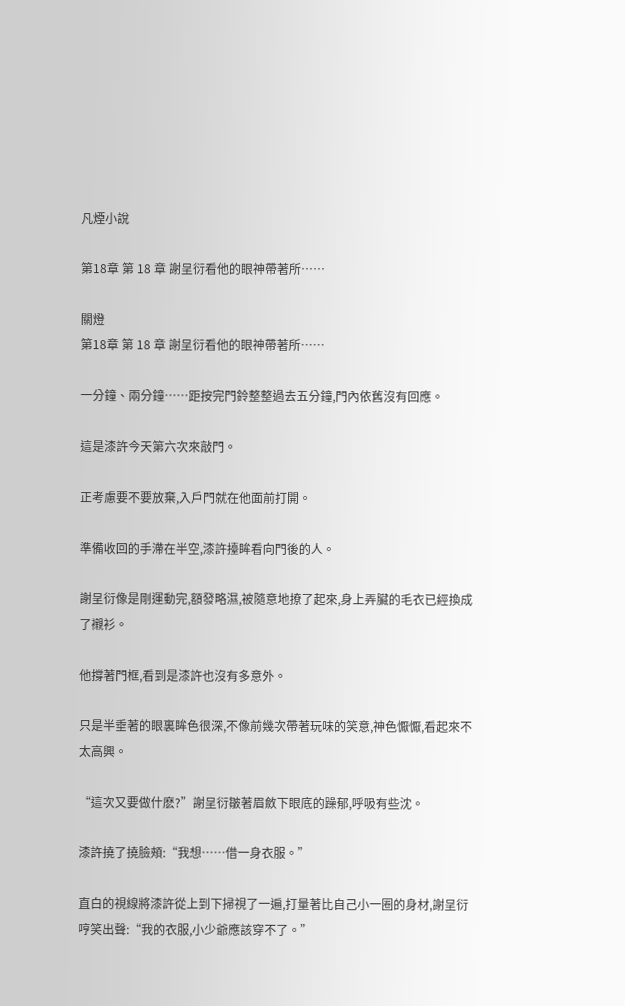凡煙小說

第18章 第 18 章 謝呈衍看他的眼神帶著所……

關燈
第18章 第 18 章 謝呈衍看他的眼神帶著所……

一分鐘、兩分鐘……距按完門鈴整整過去五分鐘,門內依舊沒有回應。

這是漆許今天第六次來敲門。

正考慮要不要放棄,入戶門就在他面前打開。

準備收回的手滯在半空,漆許擡眸看向門後的人。

謝呈衍像是剛運動完,額發略濕,被隨意地撩了起來,身上弄臟的毛衣已經換成了襯衫。

他撐著門框,看到是漆許也沒有多意外。

只是半垂著的眼裏眸色很深,不像前幾次帶著玩味的笑意,神色懨懨,看起來不太高興。

“這次又要做什麽?”謝呈衍皺著眉斂下眼底的躁郁,呼吸有些沈。

漆許撓了撓臉頰:“我想……借一身衣服。”

直白的視線將漆許從上到下掃視了一遍,打量著比自己小一圈的身材,謝呈衍哼笑出聲:“我的衣服,小少爺應該穿不了。”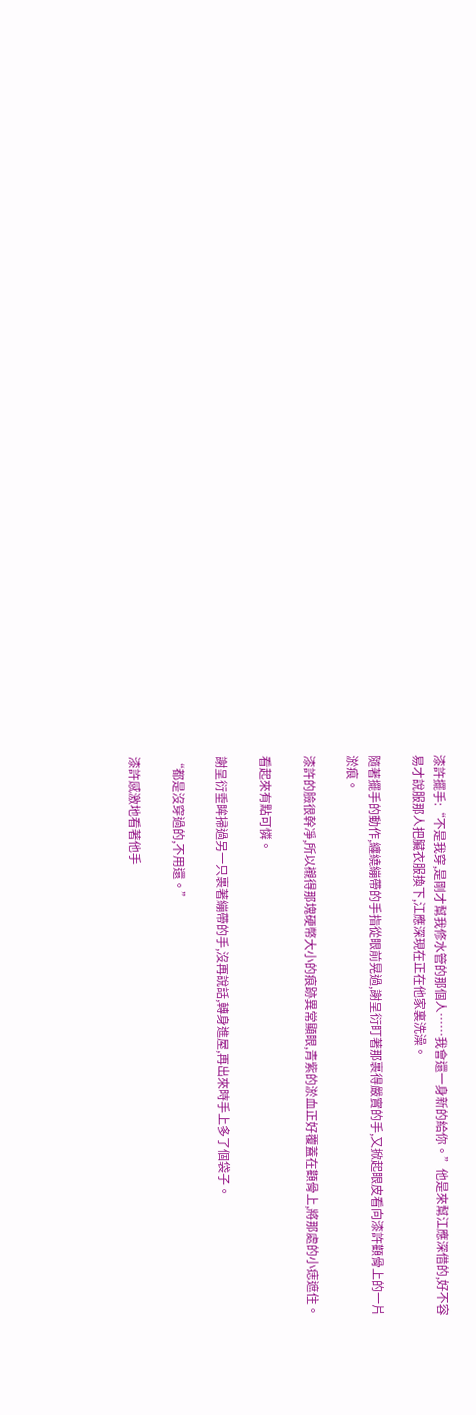漆許擺手:“不是我穿,是剛才幫我修水管的那個人……我會還一身新的給你。”他是來幫江應深借的,好不容易才說服那人把臟衣服換下,江應深現在正在他家裏洗澡。

隨著擺手的動作,纏繞繃帶的手指從眼前晃過,謝呈衍盯著那裹得嚴實的手,又掀起眼皮看向漆許顴骨上的一片淤痕。

漆許的臉很幹凈,所以襯得那塊硬幣大小的痕跡異常顯眼,青紫的淤血正好覆蓋在顴骨上,將那處的小痣遮住。

看起來有點可憐。

謝呈衍垂眸掃過另一只裹著繃帶的手,沒再說話,轉身進屋,再出來時手上多了個袋子。

“都是沒穿過的,不用還。”

漆許感激地看著他手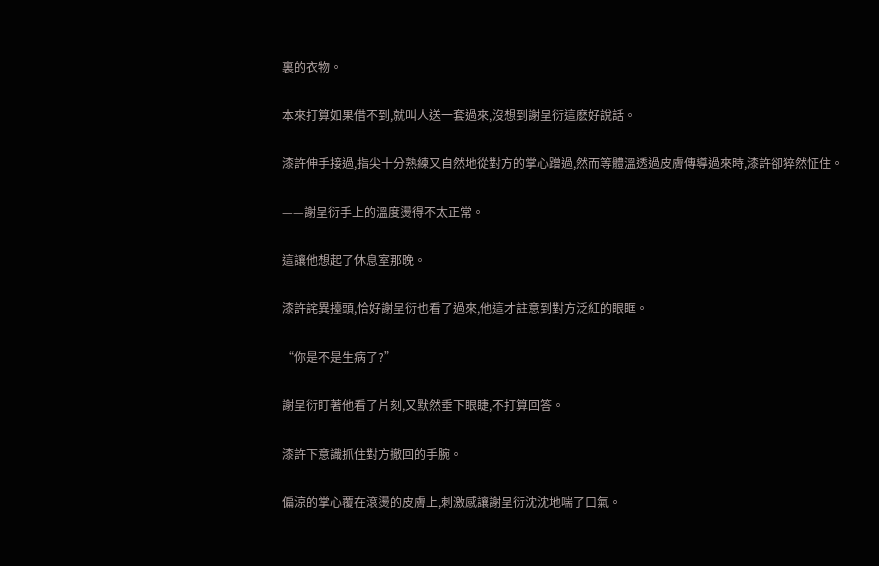裏的衣物。

本來打算如果借不到,就叫人送一套過來,沒想到謝呈衍這麽好說話。

漆許伸手接過,指尖十分熟練又自然地從對方的掌心蹭過,然而等體溫透過皮膚傳導過來時,漆許卻猝然怔住。

——謝呈衍手上的溫度燙得不太正常。

這讓他想起了休息室那晚。

漆許詫異擡頭,恰好謝呈衍也看了過來,他這才註意到對方泛紅的眼眶。

“你是不是生病了?”

謝呈衍盯著他看了片刻,又默然垂下眼睫,不打算回答。

漆許下意識抓住對方撤回的手腕。

偏涼的掌心覆在滾燙的皮膚上,刺激感讓謝呈衍沈沈地喘了口氣。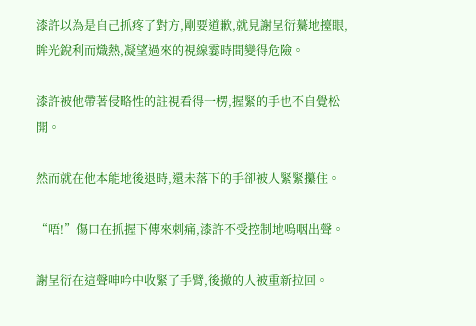漆許以為是自己抓疼了對方,剛要道歉,就見謝呈衍驀地擡眼,眸光銳利而熾熱,凝望過來的視線霎時間變得危險。

漆許被他帶著侵略性的註視看得一楞,握緊的手也不自覺松開。

然而就在他本能地後退時,還未落下的手卻被人緊緊攥住。

“唔!”傷口在抓握下傳來刺痛,漆許不受控制地嗚咽出聲。

謝呈衍在這聲呻吟中收緊了手臂,後撤的人被重新拉回。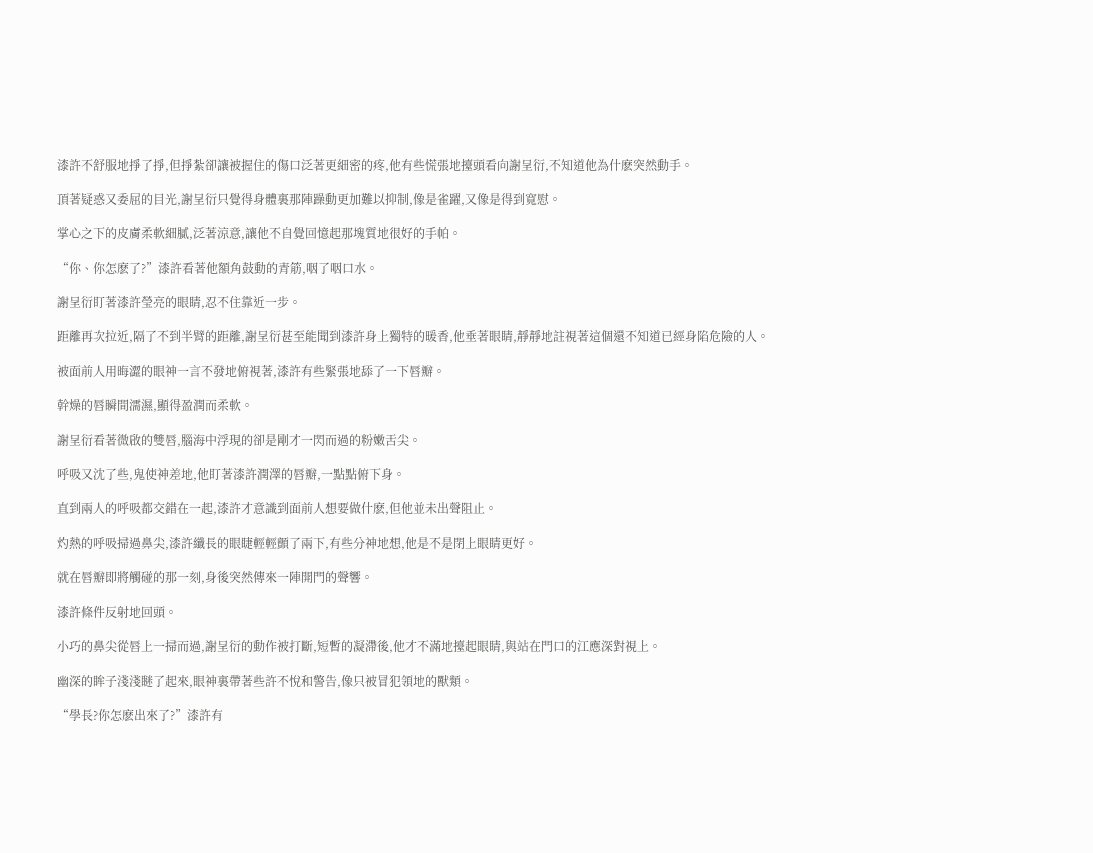漆許不舒服地掙了掙,但掙紮卻讓被握住的傷口泛著更細密的疼,他有些慌張地擡頭看向謝呈衍,不知道他為什麽突然動手。

頂著疑惑又委屈的目光,謝呈衍只覺得身體裏那陣躁動更加難以抑制,像是雀躍,又像是得到寬慰。

掌心之下的皮膚柔軟細膩,泛著涼意,讓他不自覺回憶起那塊質地很好的手帕。

“你、你怎麽了?”漆許看著他額角鼓動的青筋,咽了咽口水。

謝呈衍盯著漆許瑩亮的眼睛,忍不住靠近一步。

距離再次拉近,隔了不到半臂的距離,謝呈衍甚至能聞到漆許身上獨特的暖香,他垂著眼睛,靜靜地註視著這個還不知道已經身陷危險的人。

被面前人用晦澀的眼神一言不發地俯視著,漆許有些緊張地舔了一下唇瓣。

幹燥的唇瞬間濡濕,顯得盈潤而柔軟。

謝呈衍看著微啟的雙唇,腦海中浮現的卻是剛才一閃而過的粉嫩舌尖。

呼吸又沈了些,鬼使神差地,他盯著漆許潤澤的唇瓣,一點點俯下身。

直到兩人的呼吸都交錯在一起,漆許才意識到面前人想要做什麽,但他並未出聲阻止。

灼熱的呼吸掃過鼻尖,漆許纖長的眼睫輕輕顫了兩下,有些分神地想,他是不是閉上眼睛更好。

就在唇瓣即將觸碰的那一刻,身後突然傳來一陣開門的聲響。

漆許條件反射地回頭。

小巧的鼻尖從唇上一掃而過,謝呈衍的動作被打斷,短暫的凝滯後,他才不滿地擡起眼睛,與站在門口的江應深對視上。

幽深的眸子淺淺瞇了起來,眼神裏帶著些許不悅和警告,像只被冒犯領地的獸類。

“學長?你怎麽出來了?”漆許有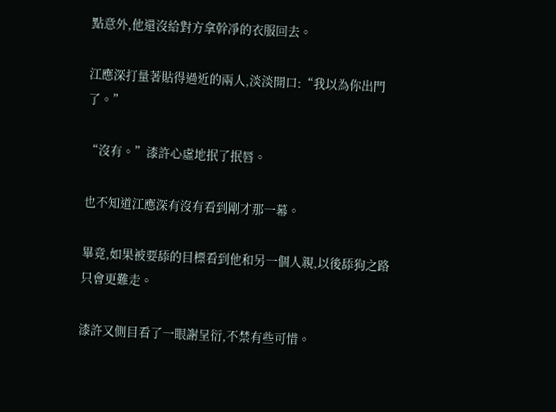點意外,他還沒給對方拿幹凈的衣服回去。

江應深打量著貼得過近的兩人,淡淡開口:“我以為你出門了。”

“沒有。”漆許心虛地抿了抿唇。

也不知道江應深有沒有看到剛才那一幕。

畢竟,如果被要舔的目標看到他和另一個人親,以後舔狗之路只會更難走。

漆許又側目看了一眼謝呈衍,不禁有些可惜。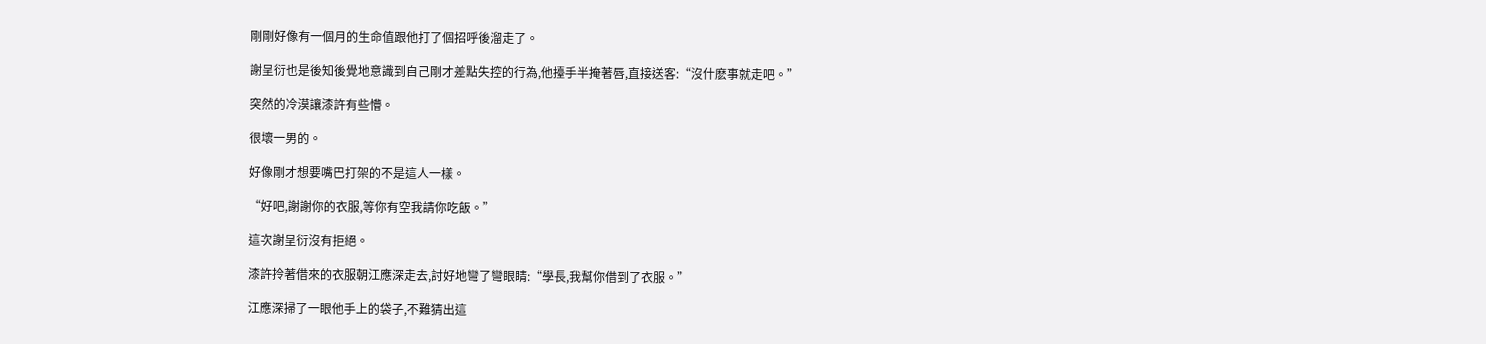剛剛好像有一個月的生命值跟他打了個招呼後溜走了。

謝呈衍也是後知後覺地意識到自己剛才差點失控的行為,他擡手半掩著唇,直接送客:“沒什麽事就走吧。”

突然的冷漠讓漆許有些懵。

很壞一男的。

好像剛才想要嘴巴打架的不是這人一樣。

“好吧,謝謝你的衣服,等你有空我請你吃飯。”

這次謝呈衍沒有拒絕。

漆許拎著借來的衣服朝江應深走去,討好地彎了彎眼睛:“學長,我幫你借到了衣服。”

江應深掃了一眼他手上的袋子,不難猜出這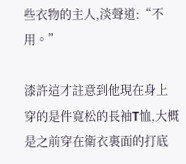些衣物的主人,淡聲道:“不用。”

漆許這才註意到他現在身上穿的是件寬松的長袖T恤,大概是之前穿在衛衣裏面的打底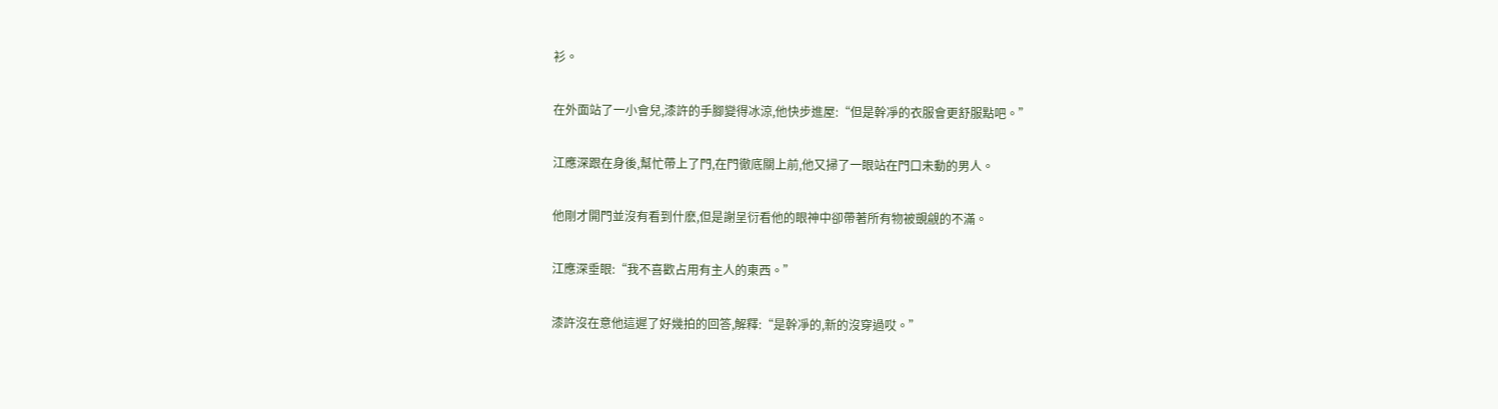衫。

在外面站了一小會兒,漆許的手腳變得冰涼,他快步進屋:“但是幹凈的衣服會更舒服點吧。”

江應深跟在身後,幫忙帶上了門,在門徹底關上前,他又掃了一眼站在門口未動的男人。

他剛才開門並沒有看到什麽,但是謝呈衍看他的眼神中卻帶著所有物被覬覦的不滿。

江應深垂眼:“我不喜歡占用有主人的東西。”

漆許沒在意他這遲了好幾拍的回答,解釋:“是幹凈的,新的沒穿過哎。”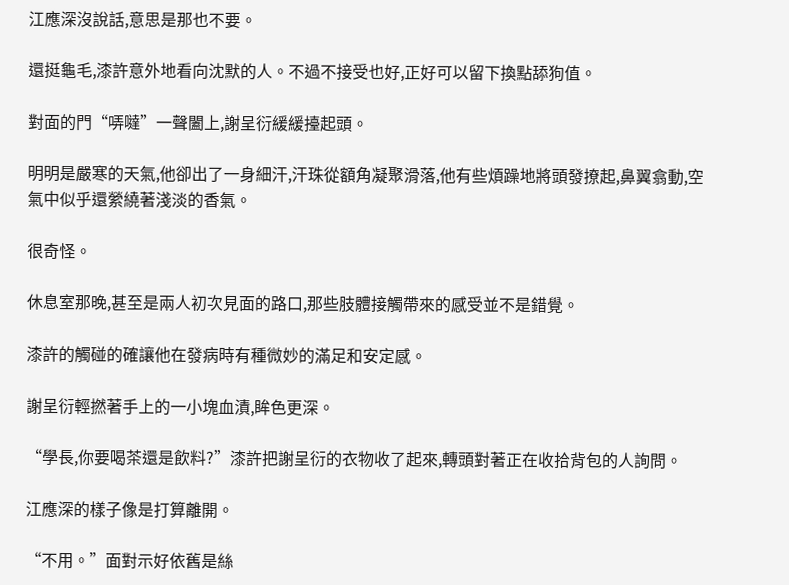江應深沒說話,意思是那也不要。

還挺龜毛,漆許意外地看向沈默的人。不過不接受也好,正好可以留下換點舔狗值。

對面的門“哢噠”一聲闔上,謝呈衍緩緩擡起頭。

明明是嚴寒的天氣,他卻出了一身細汗,汗珠從額角凝聚滑落,他有些煩躁地將頭發撩起,鼻翼翕動,空氣中似乎還縈繞著淺淡的香氣。

很奇怪。

休息室那晚,甚至是兩人初次見面的路口,那些肢體接觸帶來的感受並不是錯覺。

漆許的觸碰的確讓他在發病時有種微妙的滿足和安定感。

謝呈衍輕撚著手上的一小塊血漬,眸色更深。

“學長,你要喝茶還是飲料?”漆許把謝呈衍的衣物收了起來,轉頭對著正在收拾背包的人詢問。

江應深的樣子像是打算離開。

“不用。”面對示好依舊是絲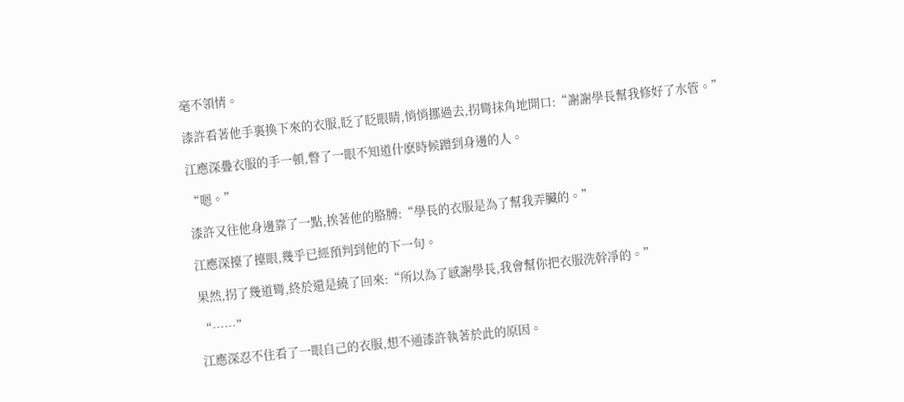毫不領情。

漆許看著他手裏換下來的衣服,眨了眨眼睛,悄悄挪過去,拐彎抹角地開口:“謝謝學長幫我修好了水管。”

江應深疊衣服的手一頓,瞥了一眼不知道什麽時候蹭到身邊的人。

“嗯。”

漆許又往他身邊靠了一點,挨著他的胳膊:“學長的衣服是為了幫我弄臟的。”

江應深擡了擡眼,幾乎已經預判到他的下一句。

果然,拐了幾道彎,終於還是繞了回來:“所以為了感謝學長,我會幫你把衣服洗幹凈的。”

“……”

江應深忍不住看了一眼自己的衣服,想不通漆許執著於此的原因。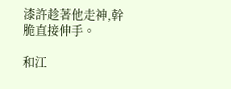漆許趁著他走神,幹脆直接伸手。

和江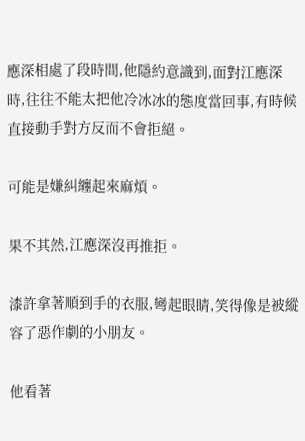應深相處了段時間,他隱約意識到,面對江應深時,往往不能太把他冷冰冰的態度當回事,有時候直接動手對方反而不會拒絕。

可能是嫌糾纏起來麻煩。

果不其然,江應深沒再推拒。

漆許拿著順到手的衣服,彎起眼睛,笑得像是被縱容了惡作劇的小朋友。

他看著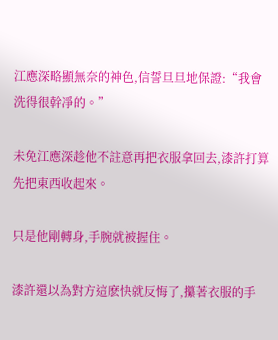江應深略顯無奈的神色,信誓旦旦地保證:“我會洗得很幹凈的。”

未免江應深趁他不註意再把衣服拿回去,漆許打算先把東西收起來。

只是他剛轉身,手腕就被握住。

漆許還以為對方這麽快就反悔了,攥著衣服的手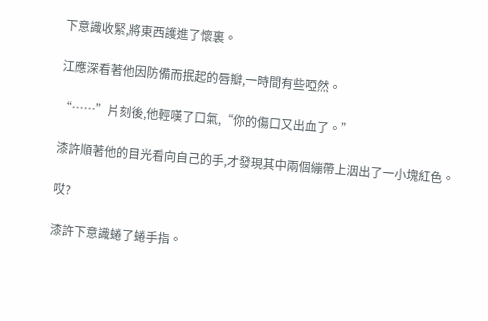下意識收緊,將東西護進了懷裏。

江應深看著他因防備而抿起的唇瓣,一時間有些啞然。

“……”片刻後,他輕嘆了口氣,“你的傷口又出血了。”

漆許順著他的目光看向自己的手,才發現其中兩個繃帶上洇出了一小塊紅色。

哎?

漆許下意識蜷了蜷手指。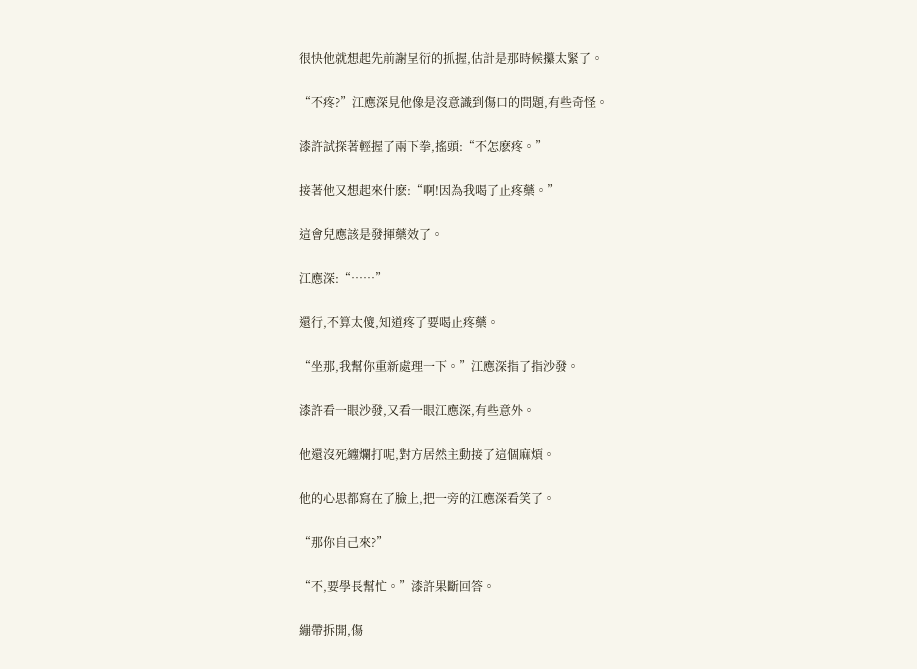很快他就想起先前謝呈衍的抓握,估計是那時候攥太緊了。

“不疼?”江應深見他像是沒意識到傷口的問題,有些奇怪。

漆許試探著輕握了兩下拳,搖頭:“不怎麽疼。”

接著他又想起來什麽:“啊!因為我喝了止疼藥。”

這會兒應該是發揮藥效了。

江應深:“……”

還行,不算太傻,知道疼了要喝止疼藥。

“坐那,我幫你重新處理一下。”江應深指了指沙發。

漆許看一眼沙發,又看一眼江應深,有些意外。

他還沒死纏爛打呢,對方居然主動接了這個麻煩。

他的心思都寫在了臉上,把一旁的江應深看笑了。

“那你自己來?”

“不,要學長幫忙。”漆許果斷回答。

繃帶拆開,傷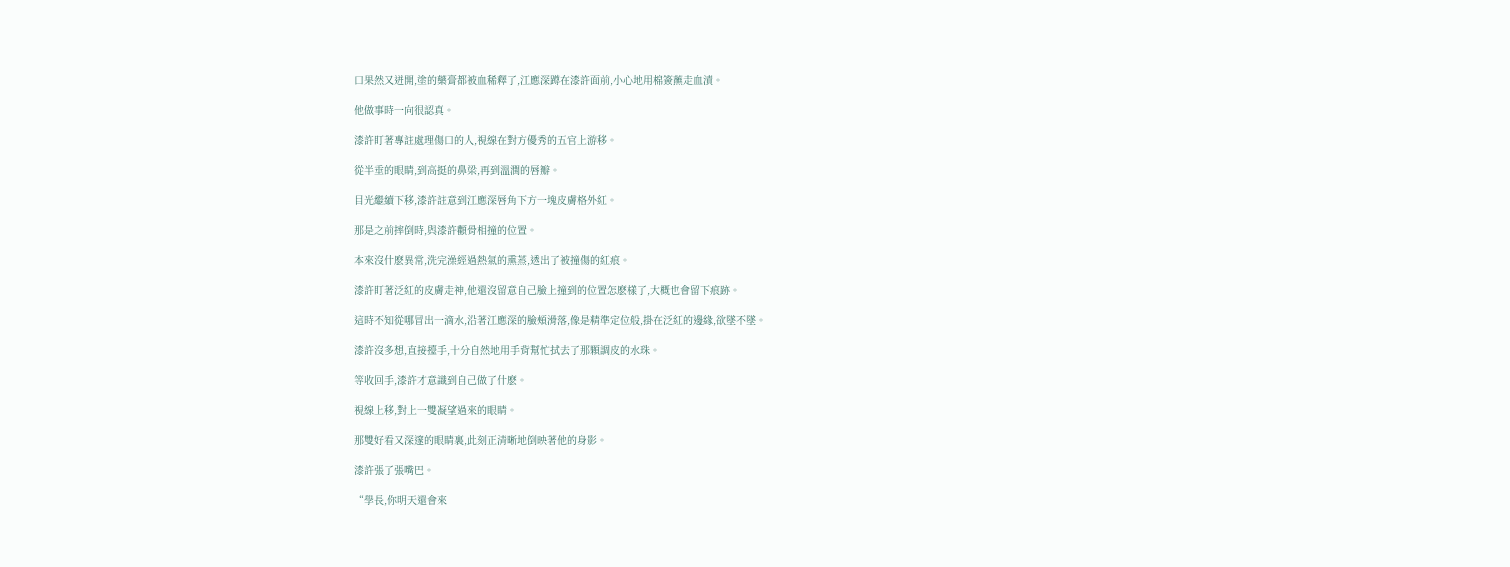口果然又迸開,塗的藥膏都被血稀釋了,江應深蹲在漆許面前,小心地用棉簽蘸走血漬。

他做事時一向很認真。

漆許盯著專註處理傷口的人,視線在對方優秀的五官上游移。

從半垂的眼睛,到高挺的鼻梁,再到溫潤的唇瓣。

目光繼續下移,漆許註意到江應深唇角下方一塊皮膚格外紅。

那是之前摔倒時,與漆許顴骨相撞的位置。

本來沒什麽異常,洗完澡經過熱氣的熏蒸,透出了被撞傷的紅痕。

漆許盯著泛紅的皮膚走神,他還沒留意自己臉上撞到的位置怎麽樣了,大概也會留下痕跡。

這時不知從哪冒出一滴水,沿著江應深的臉頰滑落,像是精準定位般,掛在泛紅的邊緣,欲墜不墜。

漆許沒多想,直接擡手,十分自然地用手背幫忙拭去了那顆調皮的水珠。

等收回手,漆許才意識到自己做了什麽。

視線上移,對上一雙凝望過來的眼睛。

那雙好看又深邃的眼睛裏,此刻正清晰地倒映著他的身影。

漆許張了張嘴巴。

“學長,你明天還會來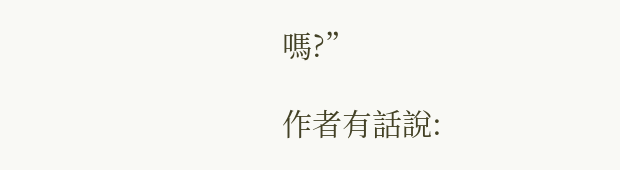嗎?”

作者有話說: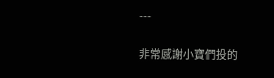---

非常感謝小寶們投的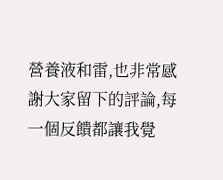營養液和雷,也非常感謝大家留下的評論,每一個反饋都讓我覺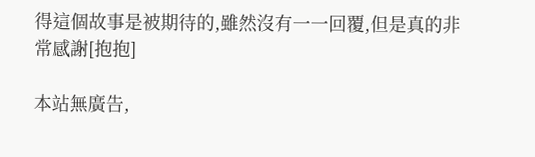得這個故事是被期待的,雖然沒有一一回覆,但是真的非常感謝[抱抱]

本站無廣告,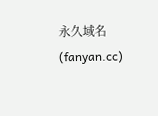永久域名(fanyan.cc)